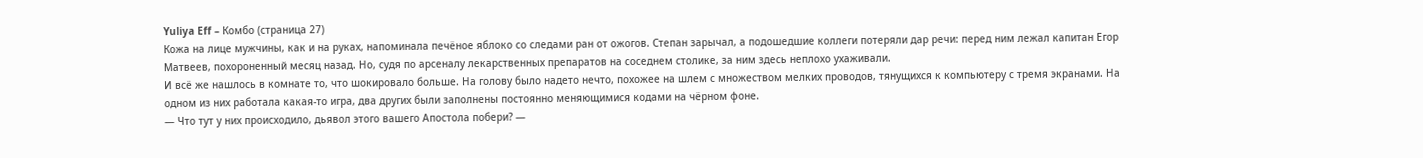Yuliya Eff – Комбо (страница 27)
Кожа на лице мужчины, как и на руках, напоминала печёное яблоко со следами ран от ожогов. Степан зарычал, а подошедшие коллеги потеряли дар речи: перед ним лежал капитан Егор Матвеев, похороненный месяц назад. Но, судя по арсеналу лекарственных препаратов на соседнем столике, за ним здесь неплохо ухаживали.
И всё же нашлось в комнате то, что шокировало больше. На голову было надето нечто, похожее на шлем с множеством мелких проводов, тянущихся к компьютеру с тремя экранами. На одном из них работала какая-то игра, два других были заполнены постоянно меняющимися кодами на чёрном фоне.
— Что тут у них происходило, дьявол этого вашего Апостола побери? —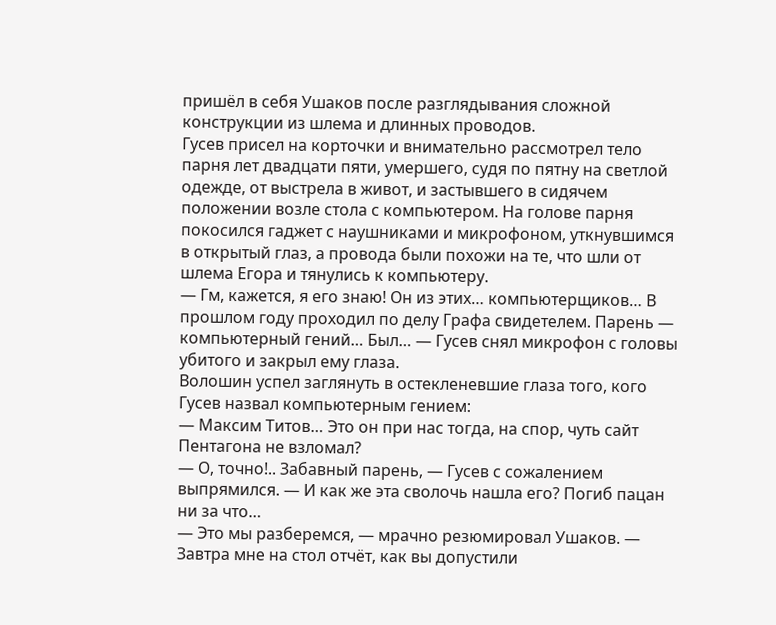пришёл в себя Ушаков после разглядывания сложной конструкции из шлема и длинных проводов.
Гусев присел на корточки и внимательно рассмотрел тело парня лет двадцати пяти, умершего, судя по пятну на светлой одежде, от выстрела в живот, и застывшего в сидячем положении возле стола с компьютером. На голове парня покосился гаджет с наушниками и микрофоном, уткнувшимся в открытый глаз, а провода были похожи на те, что шли от шлема Егора и тянулись к компьютеру.
— Гм, кажется, я его знаю! Он из этих… компьютерщиков… В прошлом году проходил по делу Графа свидетелем. Парень — компьютерный гений… Был… — Гусев снял микрофон с головы убитого и закрыл ему глаза.
Волошин успел заглянуть в остекленевшие глаза того, кого Гусев назвал компьютерным гением:
— Максим Титов… Это он при нас тогда, на спор, чуть сайт Пентагона не взломал?
— О, точно!.. Забавный парень, — Гусев с сожалением выпрямился. — И как же эта сволочь нашла его? Погиб пацан ни за что…
— Это мы разберемся, — мрачно резюмировал Ушаков. — Завтра мне на стол отчёт, как вы допустили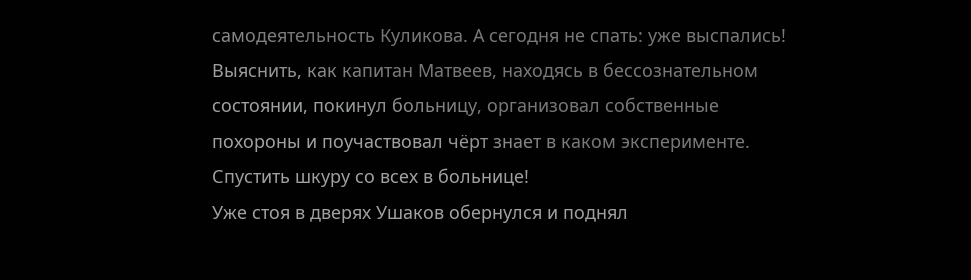самодеятельность Куликова. А сегодня не спать: уже выспались! Выяснить, как капитан Матвеев, находясь в бессознательном состоянии, покинул больницу, организовал собственные похороны и поучаствовал чёрт знает в каком эксперименте. Спустить шкуру со всех в больнице!
Уже стоя в дверях Ушаков обернулся и поднял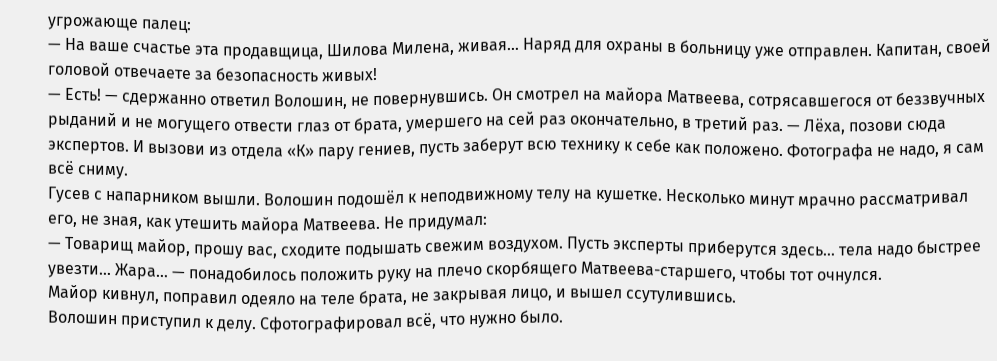угрожающе палец:
— На ваше счастье эта продавщица, Шилова Милена, живая… Наряд для охраны в больницу уже отправлен. Капитан, своей головой отвечаете за безопасность живых!
— Есть! — сдержанно ответил Волошин, не повернувшись. Он смотрел на майора Матвеева, сотрясавшегося от беззвучных рыданий и не могущего отвести глаз от брата, умершего на сей раз окончательно, в третий раз. — Лёха, позови сюда экспертов. И вызови из отдела «К» пару гениев, пусть заберут всю технику к себе как положено. Фотографа не надо, я сам всё сниму.
Гусев с напарником вышли. Волошин подошёл к неподвижному телу на кушетке. Несколько минут мрачно рассматривал его, не зная, как утешить майора Матвеева. Не придумал:
— Товарищ майор, прошу вас, сходите подышать свежим воздухом. Пусть эксперты приберутся здесь… тела надо быстрее увезти… Жара… — понадобилось положить руку на плечо скорбящего Матвеева-старшего, чтобы тот очнулся.
Майор кивнул, поправил одеяло на теле брата, не закрывая лицо, и вышел ссутулившись.
Волошин приступил к делу. Сфотографировал всё, что нужно было.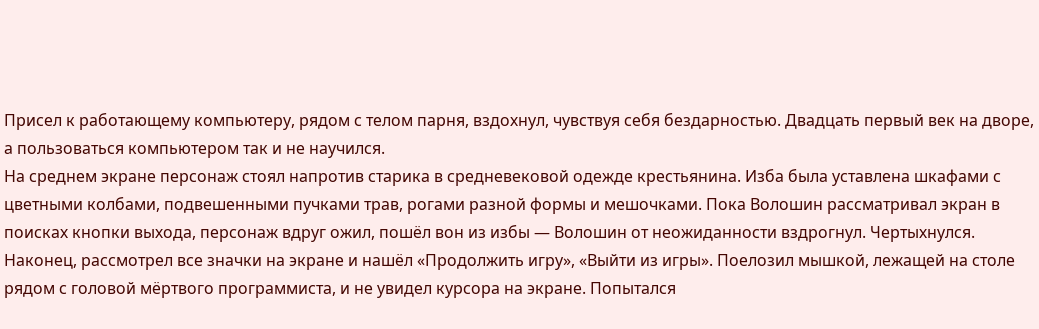Присел к работающему компьютеру, рядом с телом парня, вздохнул, чувствуя себя бездарностью. Двадцать первый век на дворе, а пользоваться компьютером так и не научился.
На среднем экране персонаж стоял напротив старика в средневековой одежде крестьянина. Изба была уставлена шкафами с цветными колбами, подвешенными пучками трав, рогами разной формы и мешочками. Пока Волошин рассматривал экран в поисках кнопки выхода, персонаж вдруг ожил, пошёл вон из избы — Волошин от неожиданности вздрогнул. Чертыхнулся. Наконец, рассмотрел все значки на экране и нашёл «Продолжить игру», «Выйти из игры». Поелозил мышкой, лежащей на столе рядом с головой мёртвого программиста, и не увидел курсора на экране. Попытался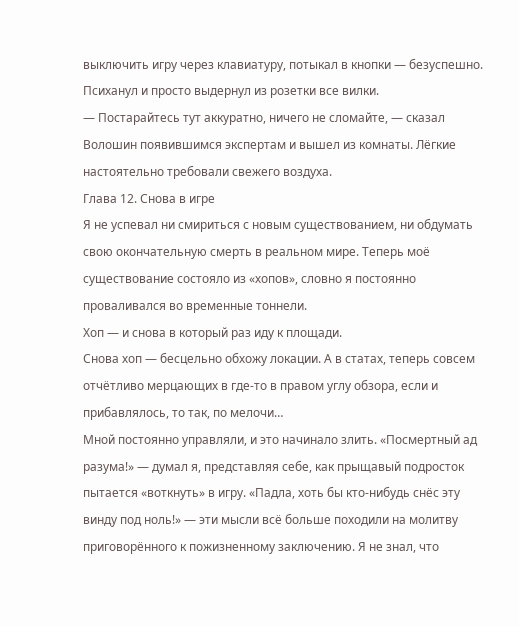выключить игру через клавиатуру, потыкал в кнопки — безуспешно. Психанул и просто выдернул из розетки все вилки.
— Постарайтесь тут аккуратно, ничего не сломайте, — сказал Волошин появившимся экспертам и вышел из комнаты. Лёгкие настоятельно требовали свежего воздуха.
Глава 12. Снова в игре
Я не успевал ни смириться с новым существованием, ни обдумать свою окончательную смерть в реальном мире. Теперь моё существование состояло из «хопов», словно я постоянно проваливался во временные тоннели.
Хоп — и снова в который раз иду к площади.
Снова хоп — бесцельно обхожу локации. А в статах, теперь совсем отчётливо мерцающих в где-то в правом углу обзора, если и прибавлялось, то так, по мелочи…
Мной постоянно управляли, и это начинало злить. «Посмертный ад разума!» — думал я, представляя себе, как прыщавый подросток пытается «воткнуть» в игру. «Падла, хоть бы кто-нибудь снёс эту винду под ноль!» — эти мысли всё больше походили на молитву приговорённого к пожизненному заключению. Я не знал, что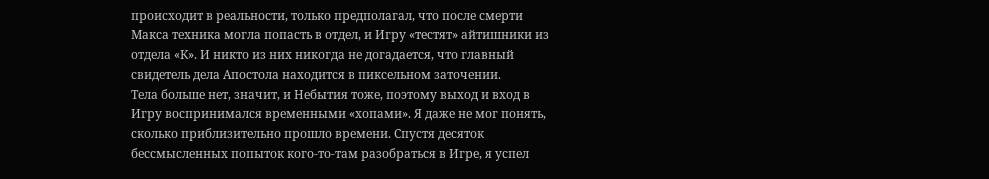происходит в реальности, только предполагал, что после смерти Макса техника могла попасть в отдел, и Игру «тестят» айтишники из отдела «К». И никто из них никогда не догадается, что главный свидетель дела Апостола находится в пиксельном заточении.
Тела больше нет, значит, и Небытия тоже, поэтому выход и вход в Игру воспринимался временными «хопами». Я даже не мог понять, сколько приблизительно прошло времени. Спустя десяток бессмысленных попыток кого-то-там разобраться в Игре, я успел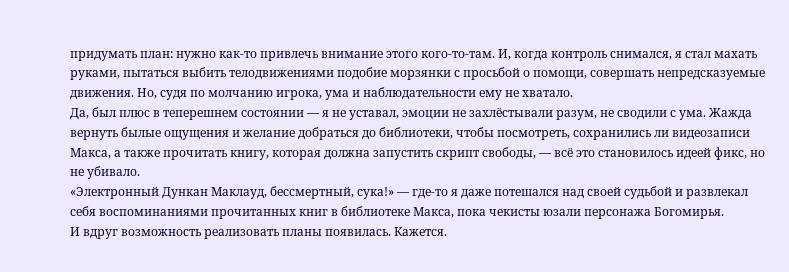придумать план: нужно как-то привлечь внимание этого кого-то-там. И, когда контроль снимался, я стал махать руками, пытаться выбить телодвижениями подобие морзянки с просьбой о помощи, совершать непредсказуемые движения. Но, судя по молчанию игрока, ума и наблюдательности ему не хватало.
Да, был плюс в теперешнем состоянии — я не уставал, эмоции не захлёстывали разум, не сводили с ума. Жажда вернуть былые ощущения и желание добраться до библиотеки, чтобы посмотреть, сохранились ли видеозаписи Макса, а также прочитать книгу, которая должна запустить скрипт свободы, — всё это становилось идеей фикс, но не убивало.
«Электронный Дункан Маклауд, бессмертный, сука!» — где-то я даже потешался над своей судьбой и развлекал себя воспоминаниями прочитанных книг в библиотеке Макса, пока чекисты юзали персонажа Богомирья.
И вдруг возможность реализовать планы появилась. Кажется.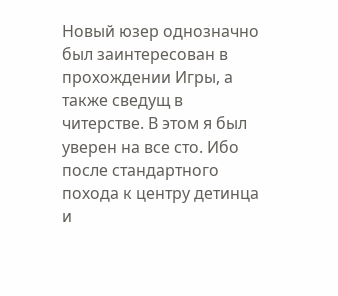Новый юзер однозначно был заинтересован в прохождении Игры, а также сведущ в читерстве. В этом я был уверен на все сто. Ибо после стандартного похода к центру детинца и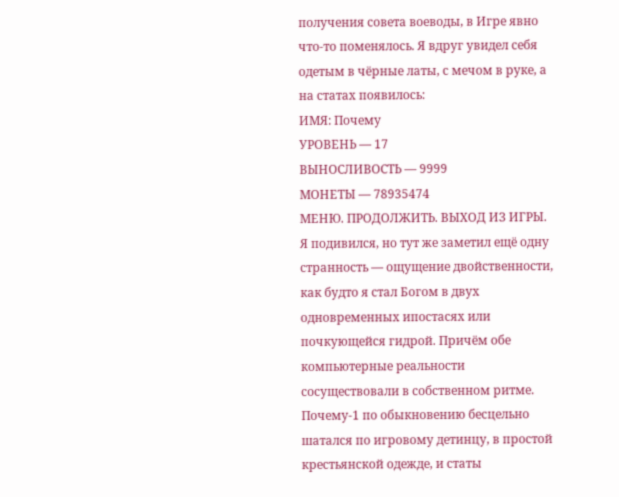получения совета воеводы, в Игре явно что-то поменялось. Я вдруг увидел себя одетым в чёрные латы, с мечом в руке, а на статах появилось:
ИМЯ: Почему
УРОВЕНЬ — 17
ВЫНОСЛИВОСТЬ — 9999
МОНЕТЫ — 78935474
МЕНЮ. ПРОДОЛЖИТЬ. ВЫХОД ИЗ ИГРЫ.
Я подивился, но тут же заметил ещё одну странность — ощущение двойственности, как будто я стал Богом в двух одновременных ипостасях или почкующейся гидрой. Причём обе компьютерные реальности сосуществовали в собственном ритме. Почему-1 по обыкновению бесцельно шатался по игровому детинцу, в простой крестьянской одежде, и статы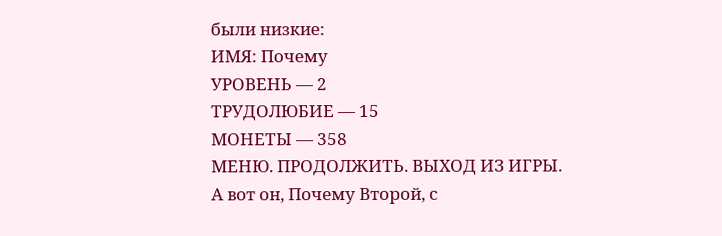были низкие:
ИМЯ: Почему
УРОВЕНЬ — 2
ТРУДОЛЮБИЕ — 15
МОНЕТЫ — 358
МЕНЮ. ПРОДОЛЖИТЬ. ВЫХОД ИЗ ИГРЫ.
А вот он, Почему Второй, с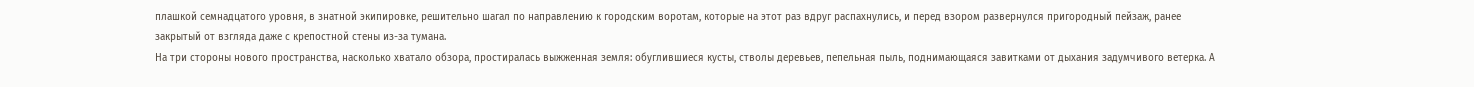плашкой семнадцатого уровня, в знатной экипировке, решительно шагал по направлению к городским воротам, которые на этот раз вдруг распахнулись, и перед взором развернулся пригородный пейзаж, ранее закрытый от взгляда даже с крепостной стены из-за тумана.
На три стороны нового пространства, насколько хватало обзора, простиралась выжженная земля: обуглившиеся кусты, стволы деревьев, пепельная пыль, поднимающаяся завитками от дыхания задумчивого ветерка. А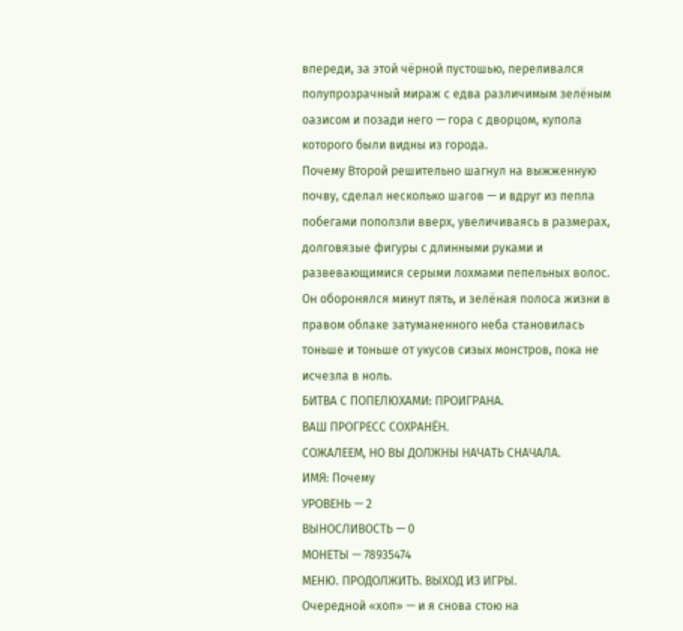впереди, за этой чёрной пустошью, переливался полупрозрачный мираж с едва различимым зелёным оазисом и позади него — гора с дворцом, купола которого были видны из города.
Почему Второй решительно шагнул на выжженную почву, сделал несколько шагов — и вдруг из пепла побегами поползли вверх, увеличиваясь в размерах, долговязые фигуры с длинными руками и развевающимися серыми лохмами пепельных волос.
Он оборонялся минут пять, и зелёная полоса жизни в правом облаке затуманенного неба становилась тоньше и тоньше от укусов сизых монстров, пока не исчезла в ноль.
БИТВА С ПОПЕЛЮХАМИ: ПРОИГРАНА.
ВАШ ПРОГРЕСС СОХРАНЁН.
СОЖАЛЕЕМ, НО ВЫ ДОЛЖНЫ НАЧАТЬ СНАЧАЛА.
ИМЯ: Почему
УРОВЕНЬ — 2
ВЫНОСЛИВОСТЬ — 0
МОНЕТЫ — 78935474
МЕНЮ. ПРОДОЛЖИТЬ. ВЫХОД ИЗ ИГРЫ.
Очередной «хоп» — и я снова стою на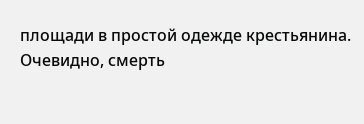площади в простой одежде крестьянина. Очевидно, смерть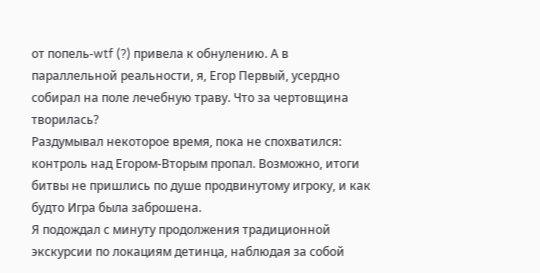от попель-wtf (?) привела к обнулению. А в параллельной реальности, я, Егор Первый, усердно собирал на поле лечебную траву. Что за чертовщина творилась?
Раздумывал некоторое время, пока не спохватился: контроль над Егором-Вторым пропал. Возможно, итоги битвы не пришлись по душе продвинутому игроку, и как будто Игра была заброшена.
Я подождал с минуту продолжения традиционной экскурсии по локациям детинца, наблюдая за собой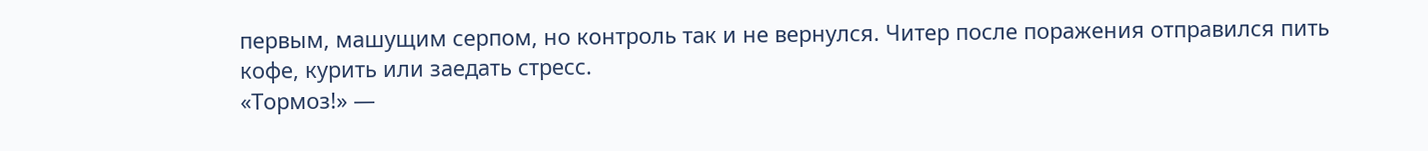первым, машущим серпом, но контроль так и не вернулся. Читер после поражения отправился пить кофе, курить или заедать стресс.
«Тормоз!» —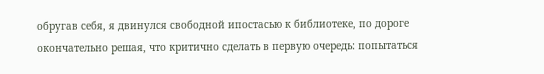обругав себя, я двинулся свободной ипостасью к библиотеке, по дороге окончательно решая, что критично сделать в первую очередь: попытаться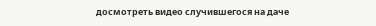досмотреть видео случившегося на даче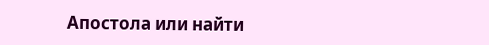Апостола или найти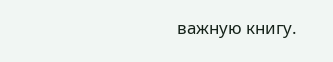важную книгу.